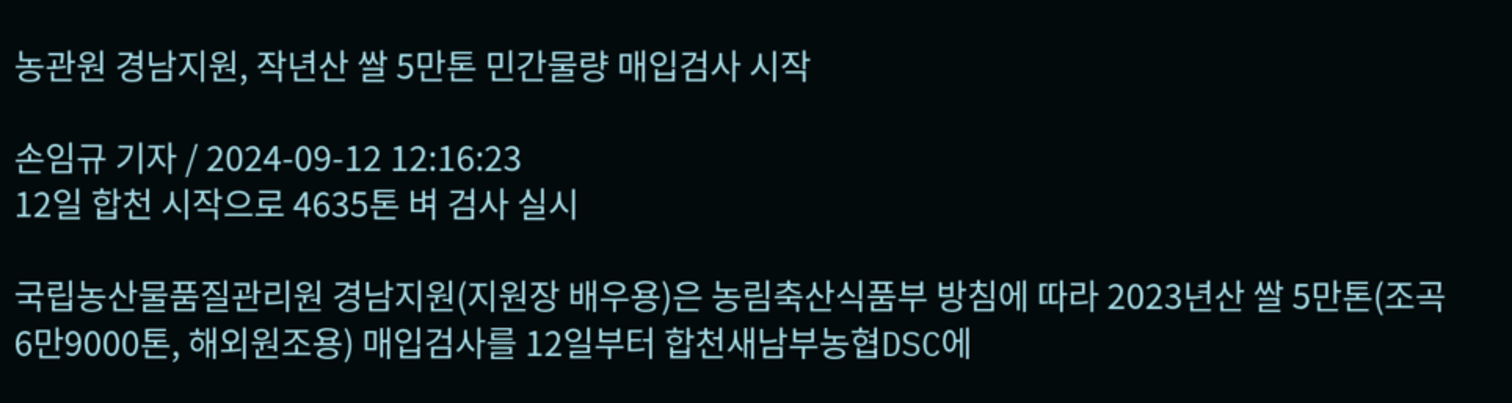농관원 경남지원, 작년산 쌀 5만톤 민간물량 매입검사 시작

손임규 기자 / 2024-09-12 12:16:23
12일 합천 시작으로 4635톤 벼 검사 실시

국립농산물품질관리원 경남지원(지원장 배우용)은 농림축산식품부 방침에 따라 2023년산 쌀 5만톤(조곡 6만9000톤, 해외원조용) 매입검사를 12일부터 합천새남부농협DSC에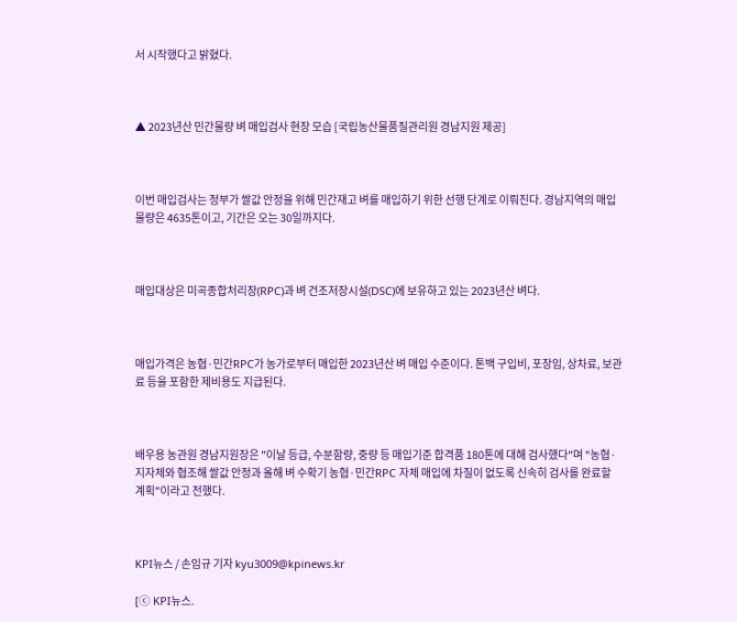서 시작했다고 밝혔다.



▲ 2023년산 민간물량 벼 매입검사 현장 모습 [국립농산물품질관리원 경남지원 제공]



이번 매입검사는 정부가 쌀값 안정을 위해 민간재고 벼를 매입하기 위한 선행 단계로 이뤄진다. 경남지역의 매입 물량은 4635톤이고, 기간은 오는 30일까지다.



매입대상은 미곡종합처리장(RPC)과 벼 건조저장시설(DSC)에 보유하고 있는 2023년산 벼다.



매입가격은 농협·민간RPC가 농가로부터 매입한 2023년산 벼 매입 수준이다. 톤백 구입비, 포장임, 상차료, 보관료 등을 포함한 제비용도 지급된다.



배우용 농관원 경남지원장은 "이날 등급, 수분함량, 중량 등 매입기준 합격품 180톤에 대해 검사했다"며 "농협·지자체와 협조해 쌀값 안정과 올해 벼 수확기 농협·민간RPC 자체 매입에 차질이 없도록 신속히 검사를 완료할 계획"이라고 전했다.



KPI뉴스 / 손임규 기자 kyu3009@kpinews.kr

[ⓒ KPI뉴스.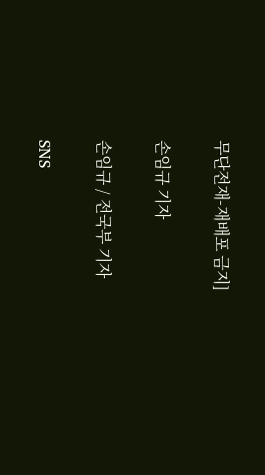무단전재-재배포 금지]

손임규 기자

손임규 / 전국부 기자

SNS